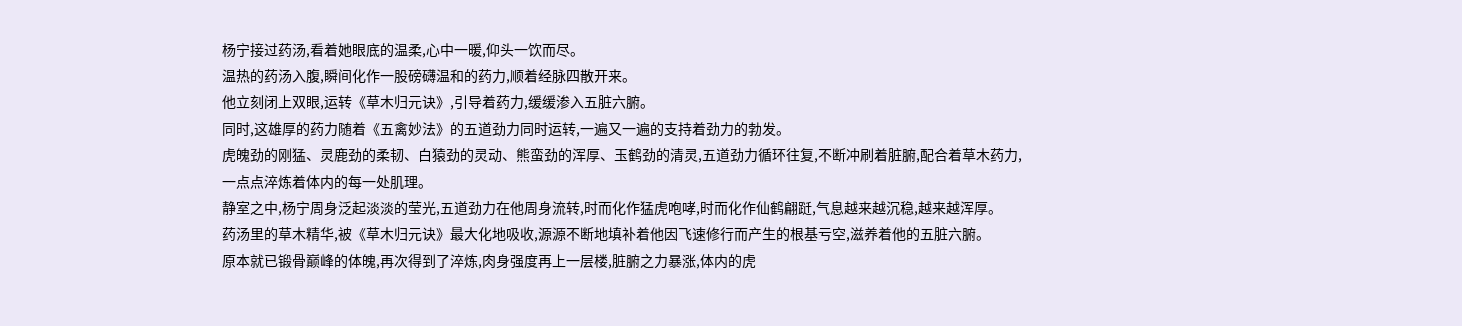杨宁接过药汤,看着她眼底的温柔,心中一暖,仰头一饮而尽。
温热的药汤入腹,瞬间化作一股磅礴温和的药力,顺着经脉四散开来。
他立刻闭上双眼,运转《草木归元诀》,引导着药力,缓缓渗入五脏六腑。
同时,这雄厚的药力随着《五禽妙法》的五道劲力同时运转,一遍又一遍的支持着劲力的勃发。
虎魄劲的刚猛、灵鹿劲的柔韧、白猿劲的灵动、熊蛮劲的浑厚、玉鹤劲的清灵,五道劲力循环往复,不断冲刷着脏腑,配合着草木药力,一点点淬炼着体内的每一处肌理。
静室之中,杨宁周身泛起淡淡的莹光,五道劲力在他周身流转,时而化作猛虎咆哮,时而化作仙鹤翩跹,气息越来越沉稳,越来越浑厚。
药汤里的草木精华,被《草木归元诀》最大化地吸收,源源不断地填补着他因飞速修行而产生的根基亏空,滋养着他的五脏六腑。
原本就已锻骨巅峰的体魄,再次得到了淬炼,肉身强度再上一层楼,脏腑之力暴涨,体内的虎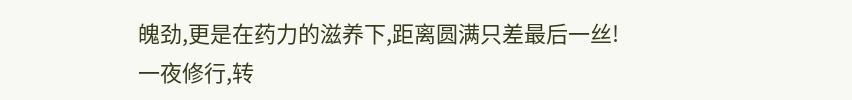魄劲,更是在药力的滋养下,距离圆满只差最后一丝!
一夜修行,转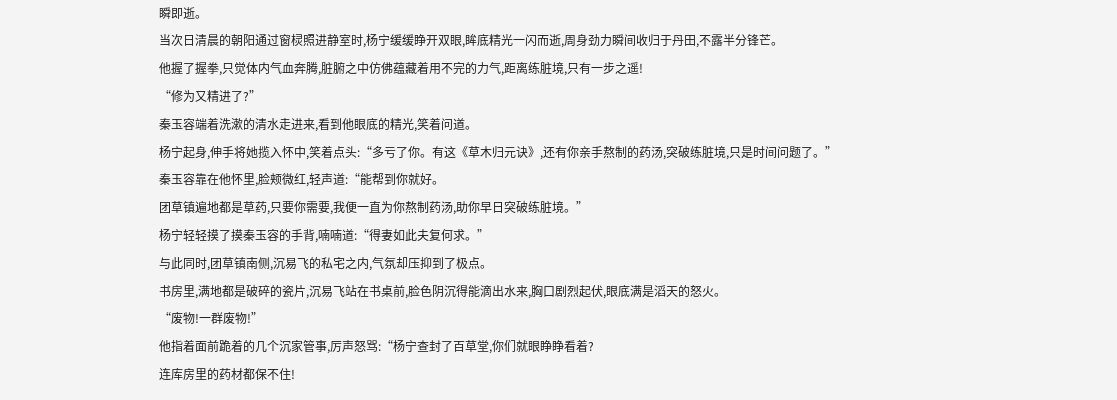瞬即逝。
当次日清晨的朝阳通过窗棂照进静室时,杨宁缓缓睁开双眼,眸底精光一闪而逝,周身劲力瞬间收归于丹田,不露半分锋芒。
他握了握拳,只觉体内气血奔腾,脏腑之中仿佛蕴藏着用不完的力气,距离练脏境,只有一步之遥!
“修为又精进了?”
秦玉容端着洗漱的清水走进来,看到他眼底的精光,笑着问道。
杨宁起身,伸手将她揽入怀中,笑着点头:“多亏了你。有这《草木归元诀》,还有你亲手熬制的药汤,突破练脏境,只是时间问题了。”
秦玉容靠在他怀里,脸颊微红,轻声道:“能帮到你就好。
团草镇遍地都是草药,只要你需要,我便一直为你熬制药汤,助你早日突破练脏境。”
杨宁轻轻摸了摸秦玉容的手背,喃喃道:“得妻如此夫复何求。”
与此同时,团草镇南侧,沉易飞的私宅之内,气氛却压抑到了极点。
书房里,满地都是破碎的瓷片,沉易飞站在书桌前,脸色阴沉得能滴出水来,胸口剧烈起伏,眼底满是滔天的怒火。
“废物!一群废物!”
他指着面前跪着的几个沉家管事,厉声怒骂:“杨宁查封了百草堂,你们就眼睁睁看着?
连库房里的药材都保不住!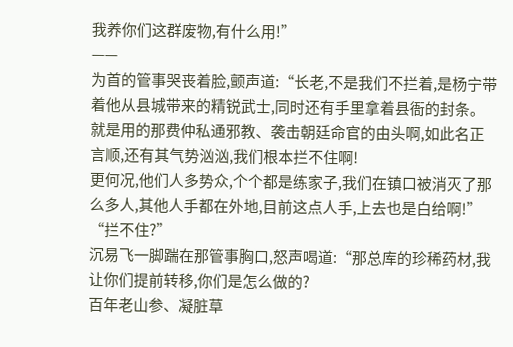我养你们这群废物,有什么用!”
——
为首的管事哭丧着脸,颤声道:“长老,不是我们不拦着,是杨宁带着他从县城带来的精锐武士,同时还有手里拿着县衙的封条。
就是用的那费仲私通邪教、袭击朝廷命官的由头啊,如此名正言顺,还有其气势汹汹,我们根本拦不住啊!
更何况,他们人多势众,个个都是练家子,我们在镇口被消灭了那么多人,其他人手都在外地,目前这点人手,上去也是白给啊!”
“拦不住?”
沉易飞一脚踹在那管事胸口,怒声喝道:“那总库的珍稀药材,我让你们提前转移,你们是怎么做的?
百年老山参、凝脏草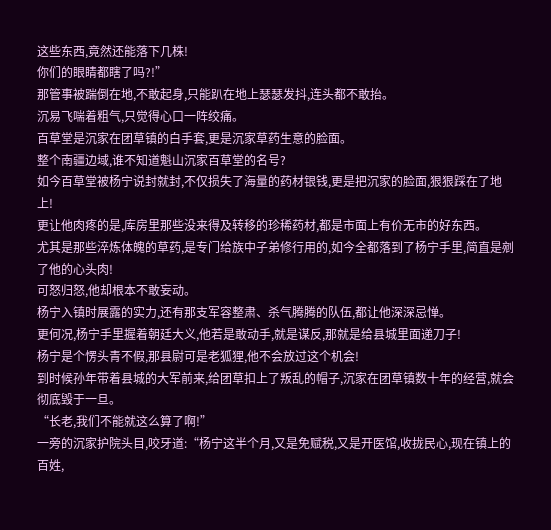这些东西,竟然还能落下几株!
你们的眼睛都瞎了吗?!”
那管事被踹倒在地,不敢起身,只能趴在地上瑟瑟发抖,连头都不敢抬。
沉易飞喘着粗气,只觉得心口一阵绞痛。
百草堂是沉家在团草镇的白手套,更是沉家草药生意的脸面。
整个南疆边域,谁不知道魁山沉家百草堂的名号?
如今百草堂被杨宁说封就封,不仅损失了海量的药材银钱,更是把沉家的脸面,狠狠踩在了地上!
更让他肉疼的是,库房里那些没来得及转移的珍稀药材,都是市面上有价无市的好东西。
尤其是那些淬炼体魄的草药,是专门给族中子弟修行用的,如今全都落到了杨宁手里,简直是剜了他的心头肉!
可怒归怒,他却根本不敢妄动。
杨宁入镇时展露的实力,还有那支军容整肃、杀气腾腾的队伍,都让他深深忌惮。
更何况,杨宁手里握着朝廷大义,他若是敢动手,就是谋反,那就是给县城里面递刀子!
杨宁是个愣头青不假,那县尉可是老狐狸,他不会放过这个机会!
到时候孙年带着县城的大军前来,给团草扣上了叛乱的帽子,沉家在团草镇数十年的经营,就会彻底毁于一旦。
“长老,我们不能就这么算了啊!”
一旁的沉家护院头目,咬牙道:“杨宁这半个月,又是免赋税,又是开医馆,收拢民心,现在镇上的百姓,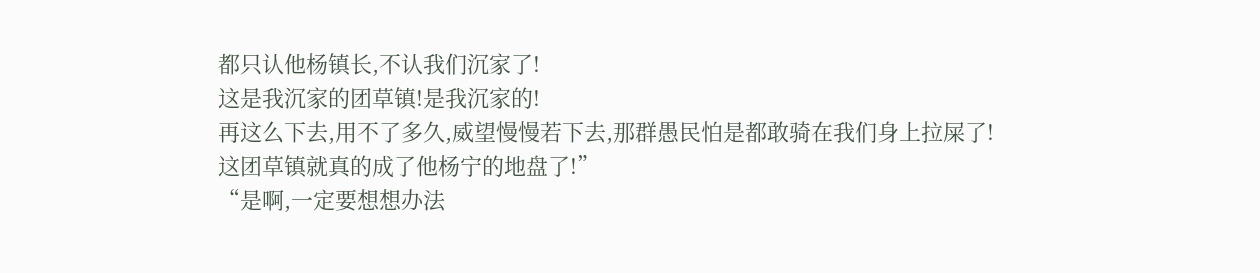都只认他杨镇长,不认我们沉家了!
这是我沉家的团草镇!是我沉家的!
再这么下去,用不了多久,威望慢慢若下去,那群愚民怕是都敢骑在我们身上拉屎了!
这团草镇就真的成了他杨宁的地盘了!”
“是啊,一定要想想办法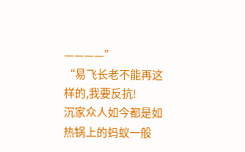————”
“易飞长老不能再这样的,我要反抗!
沉家众人如今都是如热锅上的蚂蚁一般